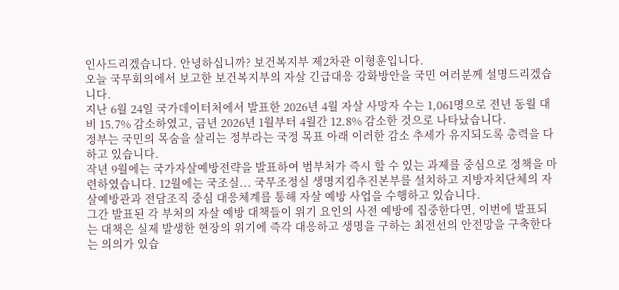인사드리겠습니다. 안녕하십니까? 보건복지부 제2차관 이형훈입니다.
오늘 국무회의에서 보고한 보건복지부의 자살 긴급대응 강화방안을 국민 여러분께 설명드리겠습니다.
지난 6월 24일 국가데이터처에서 발표한 2026년 4월 자살 사망자 수는 1,061명으로 전년 동월 대비 15.7% 감소하였고, 금년 2026년 1월부터 4월간 12.8% 감소한 것으로 나타났습니다.
정부는 국민의 목숨을 살리는 정부라는 국정 목표 아래 이러한 감소 추세가 유지되도록 총력을 다하고 있습니다.
작년 9월에는 국가자살예방전략을 발표하여 범부처가 즉시 할 수 있는 과제를 중심으로 정책을 마련하였습니다. 12월에는 국조실... 국무조정실 생명지킴추진본부를 설치하고 지방자치단체의 자살예방관과 전담조직 중심 대응체계를 통해 자살 예방 사업을 수행하고 있습니다.
그간 발표된 각 부처의 자살 예방 대책들이 위기 요인의 사전 예방에 집중한다면, 이번에 발표되는 대책은 실제 발생한 현장의 위기에 즉각 대응하고 생명을 구하는 최전선의 안전망을 구축한다는 의의가 있습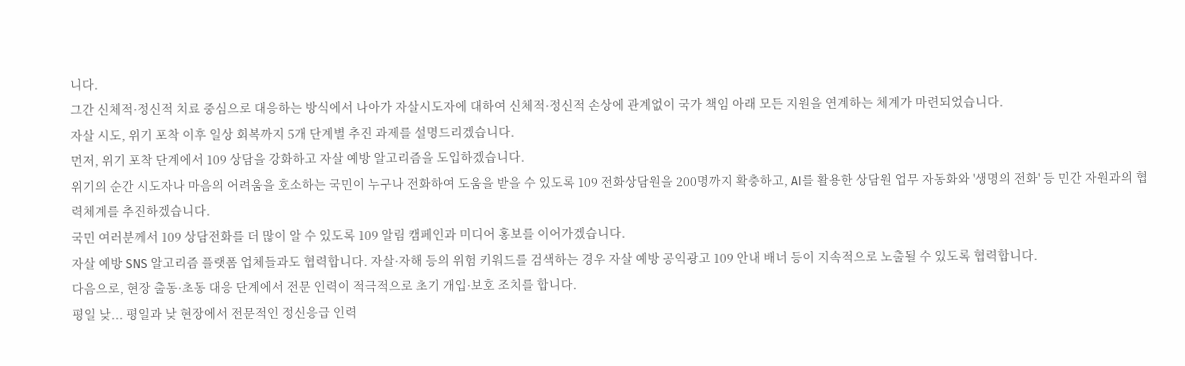니다.
그간 신체적·정신적 치료 중심으로 대응하는 방식에서 나아가 자살시도자에 대하여 신체적·정신적 손상에 관계없이 국가 책임 아래 모든 지원을 연계하는 체계가 마련되었습니다.
자살 시도, 위기 포착 이후 일상 회복까지 5개 단계별 추진 과제를 설명드리겠습니다.
먼저, 위기 포착 단계에서 109 상담을 강화하고 자살 예방 알고리즘을 도입하겠습니다.
위기의 순간 시도자나 마음의 어려움을 호소하는 국민이 누구나 전화하여 도움을 받을 수 있도록 109 전화상담원을 200명까지 확충하고, AI를 활용한 상담원 업무 자동화와 '생명의 전화' 등 민간 자원과의 협력체계를 추진하겠습니다.
국민 여러분께서 109 상담전화를 더 많이 알 수 있도록 109 알림 캠페인과 미디어 홍보를 이어가겠습니다.
자살 예방 SNS 알고리즘 플랫폼 업체들과도 협력합니다. 자살·자해 등의 위험 키워드를 검색하는 경우 자살 예방 공익광고 109 안내 배너 등이 지속적으로 노출될 수 있도록 협력합니다.
다음으로, 현장 출동·초동 대응 단계에서 전문 인력이 적극적으로 초기 개입·보호 조치를 합니다.
평일 낮... 평일과 낮 현장에서 전문적인 정신응급 인력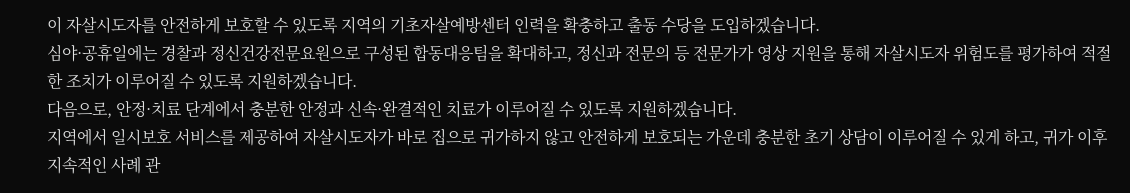이 자살시도자를 안전하게 보호할 수 있도록 지역의 기초자살예방센터 인력을 확충하고 출동 수당을 도입하겠습니다.
심야·공휴일에는 경찰과 정신건강전문요원으로 구성된 합동대응팀을 확대하고, 정신과 전문의 등 전문가가 영상 지원을 통해 자살시도자 위험도를 평가하여 적절한 조치가 이루어질 수 있도록 지원하겠습니다.
다음으로, 안정·치료 단계에서 충분한 안정과 신속·완결적인 치료가 이루어질 수 있도록 지원하겠습니다.
지역에서 일시보호 서비스를 제공하여 자살시도자가 바로 집으로 귀가하지 않고 안전하게 보호되는 가운데 충분한 초기 상담이 이루어질 수 있게 하고, 귀가 이후 지속적인 사례 관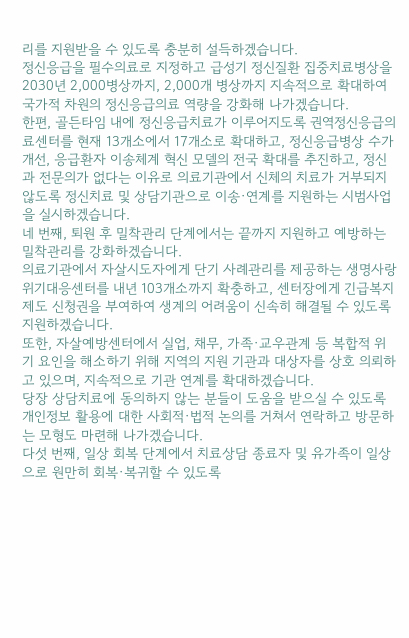리를 지원받을 수 있도록 충분히 설득하겠습니다.
정신응급을 필수의료로 지정하고 급성기 정신질환 집중치료병상을 2030년 2,000병상까지, 2,000개 병상까지 지속적으로 확대하여 국가적 차원의 정신응급의료 역량을 강화해 나가겠습니다.
한편, 골든타임 내에 정신응급치료가 이루어지도록 권역정신응급의료센터를 현재 13개소에서 17개소로 확대하고, 정신응급병상 수가 개선, 응급환자 이송체계 혁신 모델의 전국 확대를 추진하고, 정신과 전문의가 없다는 이유로 의료기관에서 신체의 치료가 거부되지 않도록 정신치료 및 상담기관으로 이송·연계를 지원하는 시범사업을 실시하겠습니다.
네 번째, 퇴원 후 밀착관리 단계에서는 끝까지 지원하고 예방하는 밀착관리를 강화하겠습니다.
의료기관에서 자살시도자에게 단기 사례관리를 제공하는 생명사랑위기대응센터를 내년 103개소까지 확충하고, 센터장에게 긴급복지제도 신청권을 부여하여 생계의 어려움이 신속히 해결될 수 있도록 지원하겠습니다.
또한, 자살예방센터에서 실업, 채무, 가족·교우관계 등 복합적 위기 요인을 해소하기 위해 지역의 지원 기관과 대상자를 상호 의뢰하고 있으며, 지속적으로 기관 연계를 확대하겠습니다.
당장 상담치료에 동의하지 않는 분들이 도움을 받으실 수 있도록 개인정보 활용에 대한 사회적·법적 논의를 거쳐서 연락하고 방문하는 모형도 마련해 나가겠습니다.
다섯 번째, 일상 회복 단계에서 치료상담 종료자 및 유가족이 일상으로 원만히 회복·복귀할 수 있도록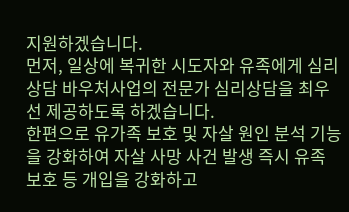지원하겠습니다.
먼저, 일상에 복귀한 시도자와 유족에게 심리상담 바우처사업의 전문가 심리상담을 최우선 제공하도록 하겠습니다.
한편으로 유가족 보호 및 자살 원인 분석 기능을 강화하여 자살 사망 사건 발생 즉시 유족 보호 등 개입을 강화하고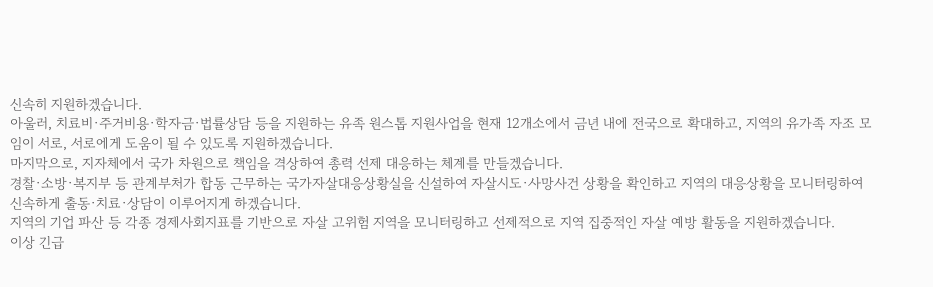신속히 지원하겠습니다.
아울러, 치료비·주거비용·학자금·법률상담 등을 지원하는 유족 원스톱 지원사업을 현재 12개소에서 금년 내에 전국으로 확대하고, 지역의 유가족 자조 모임이 서로, 서로에게 도움이 될 수 있도록 지원하겠습니다.
마지막으로, 지자체에서 국가 차원으로 책임을 격상하여 총력 선제 대응하는 체계를 만들겠습니다.
경찰·소방·복지부 등 관계부처가 합동 근무하는 국가자살대응상황실을 신설하여 자살시도·사망사건 상황을 확인하고 지역의 대응상황을 모니터링하여 신속하게 출동·치료·상담이 이루어지게 하겠습니다.
지역의 기업 파산 등 각종 경제사회지표를 기반으로 자살 고위험 지역을 모니터링하고 선제적으로 지역 집중적인 자살 예방 활동을 지원하겠습니다.
이상 긴급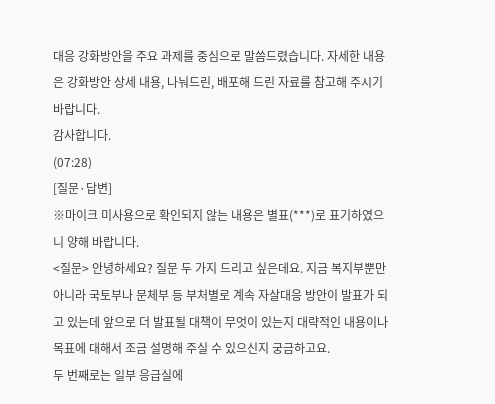대응 강화방안을 주요 과제를 중심으로 말씀드렸습니다. 자세한 내용은 강화방안 상세 내용, 나눠드린, 배포해 드린 자료를 참고해 주시기 바랍니다.
감사합니다.
(07:28)
[질문·답변]
※마이크 미사용으로 확인되지 않는 내용은 별표(***)로 표기하였으니 양해 바랍니다.
<질문> 안녕하세요? 질문 두 가지 드리고 싶은데요. 지금 복지부뿐만 아니라 국토부나 문체부 등 부처별로 계속 자살대응 방안이 발표가 되고 있는데 앞으로 더 발표될 대책이 무엇이 있는지 대략적인 내용이나 목표에 대해서 조금 설명해 주실 수 있으신지 궁금하고요.
두 번째로는 일부 응급실에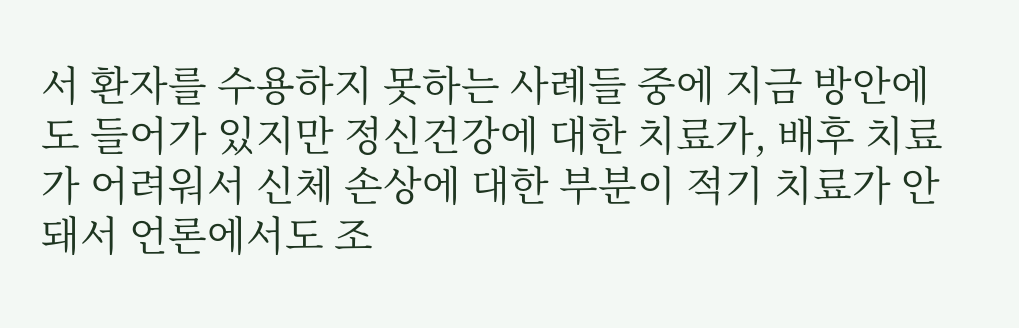서 환자를 수용하지 못하는 사례들 중에 지금 방안에도 들어가 있지만 정신건강에 대한 치료가, 배후 치료가 어려워서 신체 손상에 대한 부분이 적기 치료가 안 돼서 언론에서도 조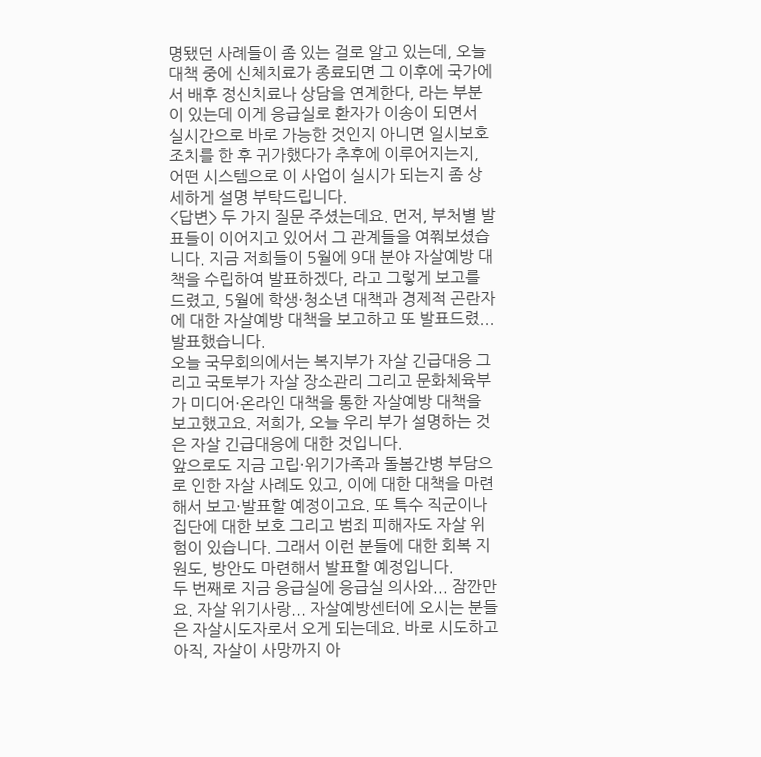명됐던 사례들이 좀 있는 걸로 알고 있는데, 오늘 대책 중에 신체치료가 종료되면 그 이후에 국가에서 배후 정신치료나 상담을 연계한다, 라는 부분이 있는데 이게 응급실로 환자가 이송이 되면서 실시간으로 바로 가능한 것인지 아니면 일시보호 조치를 한 후 귀가했다가 추후에 이루어지는지, 어떤 시스템으로 이 사업이 실시가 되는지 좀 상세하게 설명 부탁드립니다.
<답변> 두 가지 질문 주셨는데요. 먼저, 부처별 발표들이 이어지고 있어서 그 관계들을 여쭤보셨습니다. 지금 저희들이 5월에 9대 분야 자살예방 대책을 수립하여 발표하겠다, 라고 그렇게 보고를 드렸고, 5월에 학생·청소년 대책과 경제적 곤란자에 대한 자살예방 대책을 보고하고 또 발표드렸... 발표했습니다.
오늘 국무회의에서는 복지부가 자살 긴급대응 그리고 국토부가 자살 장소관리 그리고 문화체육부가 미디어·온라인 대책을 통한 자살예방 대책을 보고했고요. 저희가, 오늘 우리 부가 설명하는 것은 자살 긴급대응에 대한 것입니다.
앞으로도 지금 고립·위기가족과 돌봄간병 부담으로 인한 자살 사례도 있고, 이에 대한 대책을 마련해서 보고·발표할 예정이고요. 또 특수 직군이나 집단에 대한 보호 그리고 범죄 피해자도 자살 위험이 있습니다. 그래서 이런 분들에 대한 회복 지원도, 방안도 마련해서 발표할 예정입니다.
두 번째로 지금 응급실에 응급실 의사와... 잠깐만요. 자살 위기사랑... 자살예방센터에 오시는 분들은 자살시도자로서 오게 되는데요. 바로 시도하고 아직, 자살이 사망까지 아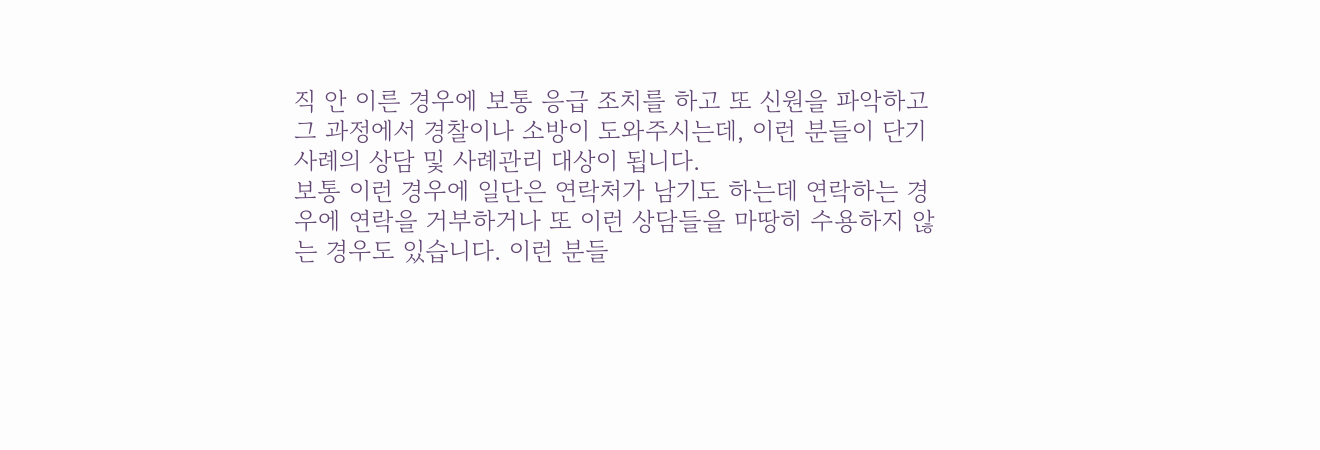직 안 이른 경우에 보통 응급 조치를 하고 또 신원을 파악하고 그 과정에서 경찰이나 소방이 도와주시는데, 이런 분들이 단기 사례의 상담 및 사례관리 대상이 됩니다.
보통 이런 경우에 일단은 연락처가 남기도 하는데 연락하는 경우에 연락을 거부하거나 또 이런 상담들을 마땅히 수용하지 않는 경우도 있습니다. 이런 분들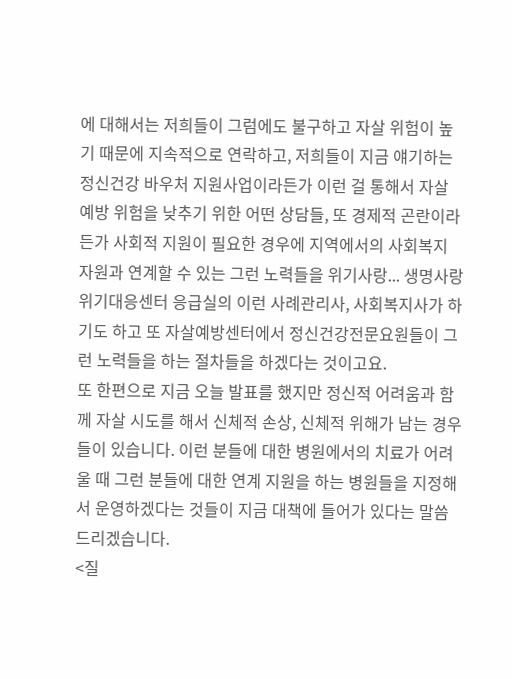에 대해서는 저희들이 그럼에도 불구하고 자살 위험이 높기 때문에 지속적으로 연락하고, 저희들이 지금 얘기하는 정신건강 바우처 지원사업이라든가 이런 걸 통해서 자살 예방 위험을 낮추기 위한 어떤 상담들, 또 경제적 곤란이라든가 사회적 지원이 필요한 경우에 지역에서의 사회복지 자원과 연계할 수 있는 그런 노력들을 위기사랑... 생명사랑위기대응센터 응급실의 이런 사례관리사, 사회복지사가 하기도 하고 또 자살예방센터에서 정신건강전문요원들이 그런 노력들을 하는 절차들을 하겠다는 것이고요.
또 한편으로 지금 오늘 발표를 했지만 정신적 어려움과 함께 자살 시도를 해서 신체적 손상, 신체적 위해가 남는 경우들이 있습니다. 이런 분들에 대한 병원에서의 치료가 어려울 때 그런 분들에 대한 연계 지원을 하는 병원들을 지정해서 운영하겠다는 것들이 지금 대책에 들어가 있다는 말씀드리겠습니다.
<질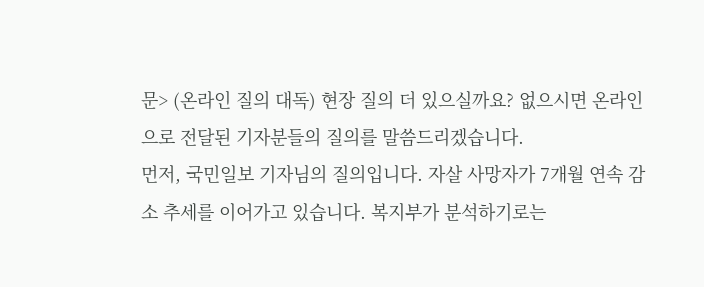문> (온라인 질의 대독) 현장 질의 더 있으실까요? 없으시면 온라인으로 전달된 기자분들의 질의를 말씀드리겠습니다.
먼저, 국민일보 기자님의 질의입니다. 자살 사망자가 7개월 연속 감소 추세를 이어가고 있습니다. 복지부가 분석하기로는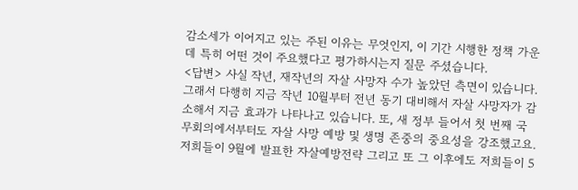감소세가 이어지고 있는 주된 이유는 무엇인지, 이 기간 시행한 정책 가운데 특히 어떤 것이 주요했다고 평가하시는지 질문 주셨습니다.
<답변> 사실 작년, 재작년의 자살 사망자 수가 높았던 측면이 있습니다. 그래서 다행히 지금 작년 10월부터 전년 동기 대비해서 자살 사망자가 감소해서 지금 효과가 나타나고 있습니다. 또, 새 정부 들어서 첫 번째 국무회의에서부터도 자살 사망 예방 및 생명 존중의 중요성을 강조했고요. 저희들이 9월에 발표한 자살예방전략 그리고 또 그 이후에도 저희들이 5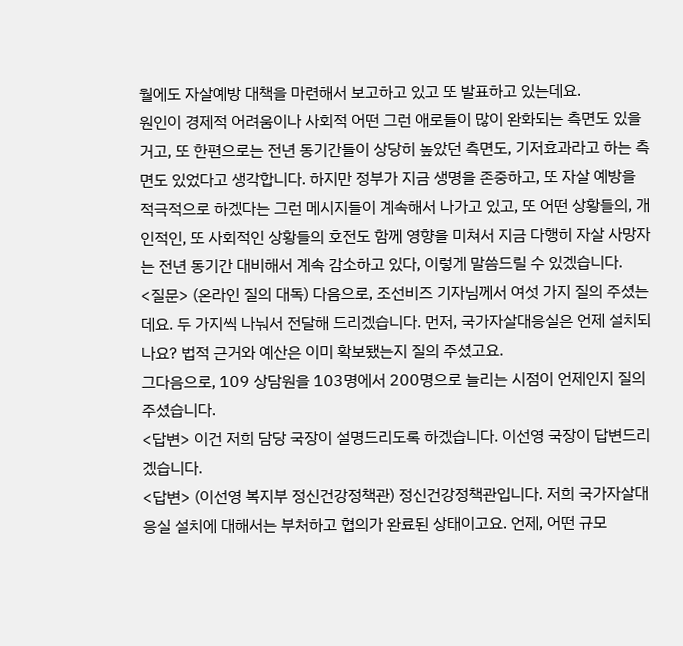월에도 자살예방 대책을 마련해서 보고하고 있고 또 발표하고 있는데요.
원인이 경제적 어려움이나 사회적 어떤 그런 애로들이 많이 완화되는 측면도 있을 거고, 또 한편으로는 전년 동기간들이 상당히 높았던 측면도, 기저효과라고 하는 측면도 있었다고 생각합니다. 하지만 정부가 지금 생명을 존중하고, 또 자살 예방을 적극적으로 하겠다는 그런 메시지들이 계속해서 나가고 있고, 또 어떤 상황들의, 개인적인, 또 사회적인 상황들의 호전도 함께 영향을 미쳐서 지금 다행히 자살 사망자는 전년 동기간 대비해서 계속 감소하고 있다, 이렇게 말씀드릴 수 있겠습니다.
<질문> (온라인 질의 대독) 다음으로, 조선비즈 기자님께서 여섯 가지 질의 주셨는데요. 두 가지씩 나눠서 전달해 드리겠습니다. 먼저, 국가자살대응실은 언제 설치되나요? 법적 근거와 예산은 이미 확보됐는지 질의 주셨고요.
그다음으로, 109 상담원을 103명에서 200명으로 늘리는 시점이 언제인지 질의 주셨습니다.
<답변> 이건 저희 담당 국장이 설명드리도록 하겠습니다. 이선영 국장이 답변드리겠습니다.
<답변> (이선영 복지부 정신건강정책관) 정신건강정책관입니다. 저희 국가자살대응실 설치에 대해서는 부처하고 협의가 완료된 상태이고요. 언제, 어떤 규모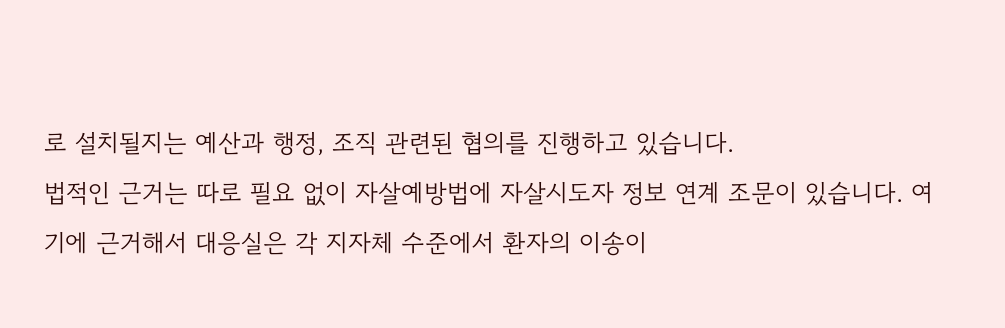로 설치될지는 예산과 행정, 조직 관련된 협의를 진행하고 있습니다.
법적인 근거는 따로 필요 없이 자살예방법에 자살시도자 정보 연계 조문이 있습니다. 여기에 근거해서 대응실은 각 지자체 수준에서 환자의 이송이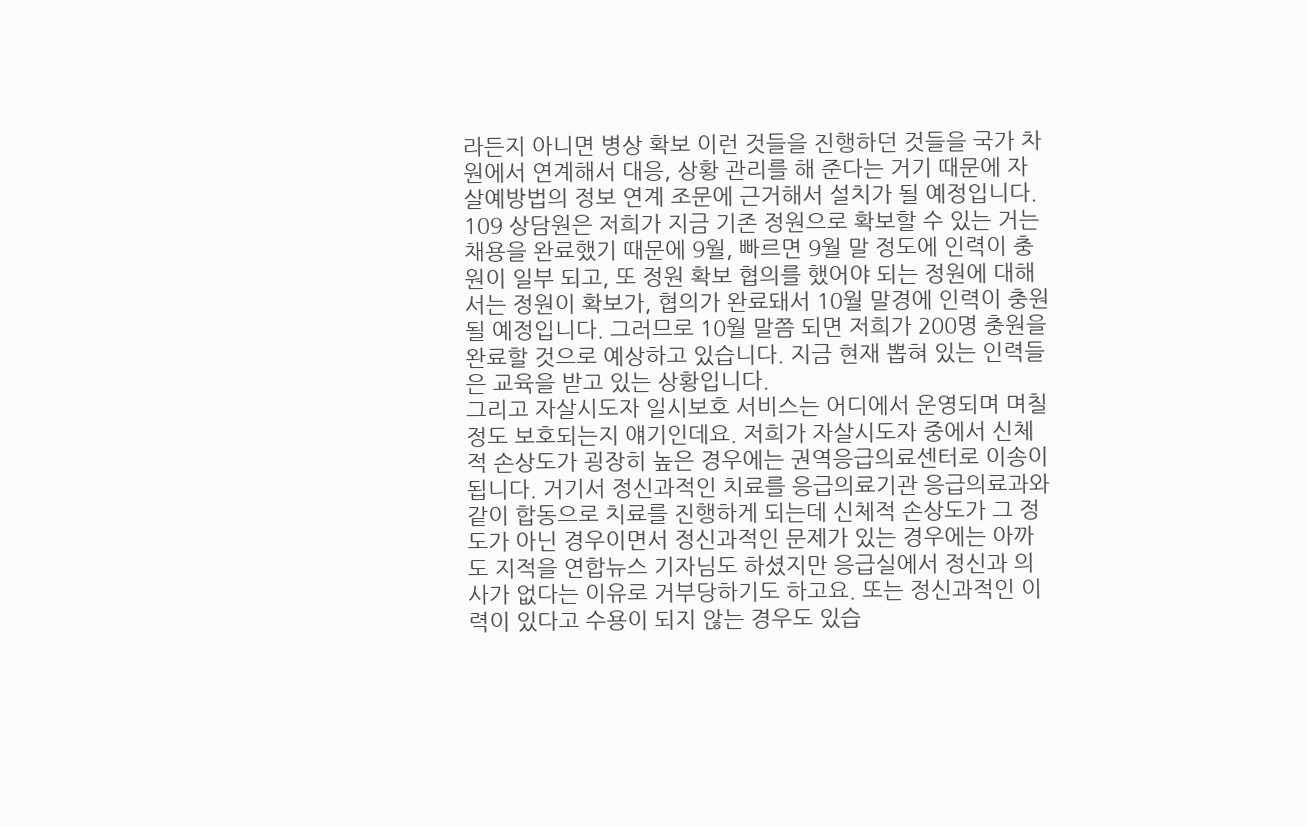라든지 아니면 병상 확보 이런 것들을 진행하던 것들을 국가 차원에서 연계해서 대응, 상황 관리를 해 준다는 거기 때문에 자살예방법의 정보 연계 조문에 근거해서 설치가 될 예정입니다.
109 상담원은 저희가 지금 기존 정원으로 확보할 수 있는 거는 채용을 완료했기 때문에 9월, 빠르면 9월 말 정도에 인력이 충원이 일부 되고, 또 정원 확보 협의를 했어야 되는 정원에 대해서는 정원이 확보가, 협의가 완료돼서 10월 말경에 인력이 충원될 예정입니다. 그러므로 10월 말쯤 되면 저희가 200명 충원을 완료할 것으로 예상하고 있습니다. 지금 현재 뽑혀 있는 인력들은 교육을 받고 있는 상황입니다.
그리고 자살시도자 일시보호 서비스는 어디에서 운영되며 며칠 정도 보호되는지 얘기인데요. 저희가 자살시도자 중에서 신체적 손상도가 굉장히 높은 경우에는 권역응급의료센터로 이송이 됩니다. 거기서 정신과적인 치료를 응급의료기관 응급의료과와 같이 합동으로 치료를 진행하게 되는데 신체적 손상도가 그 정도가 아닌 경우이면서 정신과적인 문제가 있는 경우에는 아까도 지적을 연합뉴스 기자님도 하셨지만 응급실에서 정신과 의사가 없다는 이유로 거부당하기도 하고요. 또는 정신과적인 이력이 있다고 수용이 되지 않는 경우도 있습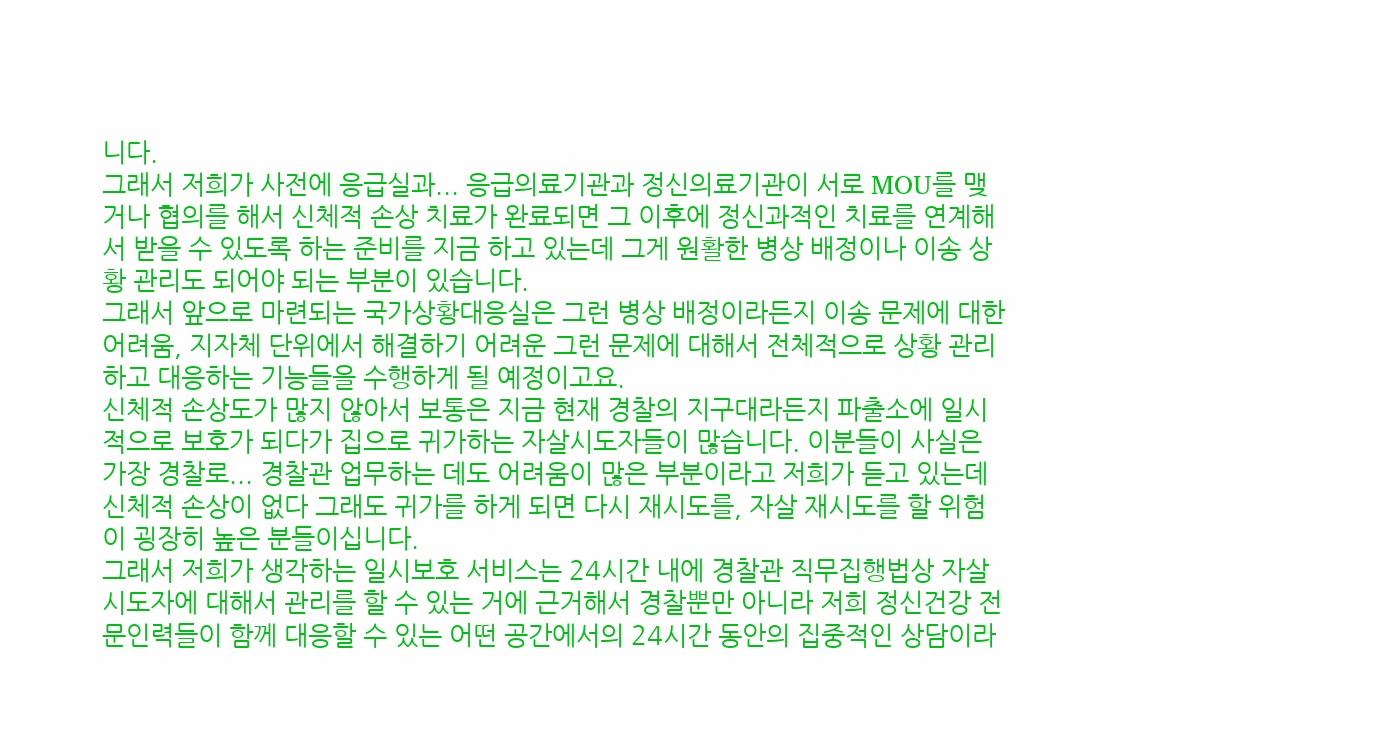니다.
그래서 저희가 사전에 응급실과... 응급의료기관과 정신의료기관이 서로 MOU를 맺거나 협의를 해서 신체적 손상 치료가 완료되면 그 이후에 정신과적인 치료를 연계해서 받을 수 있도록 하는 준비를 지금 하고 있는데 그게 원활한 병상 배정이나 이송 상황 관리도 되어야 되는 부분이 있습니다.
그래서 앞으로 마련되는 국가상황대응실은 그런 병상 배정이라든지 이송 문제에 대한 어려움, 지자체 단위에서 해결하기 어려운 그런 문제에 대해서 전체적으로 상황 관리하고 대응하는 기능들을 수행하게 될 예정이고요.
신체적 손상도가 많지 않아서 보통은 지금 현재 경찰의 지구대라든지 파출소에 일시적으로 보호가 되다가 집으로 귀가하는 자살시도자들이 많습니다. 이분들이 사실은 가장 경찰로... 경찰관 업무하는 데도 어려움이 많은 부분이라고 저희가 듣고 있는데 신체적 손상이 없다 그래도 귀가를 하게 되면 다시 재시도를, 자살 재시도를 할 위험이 굉장히 높은 분들이십니다.
그래서 저희가 생각하는 일시보호 서비스는 24시간 내에 경찰관 직무집행법상 자살시도자에 대해서 관리를 할 수 있는 거에 근거해서 경찰뿐만 아니라 저희 정신건강 전문인력들이 함께 대응할 수 있는 어떤 공간에서의 24시간 동안의 집중적인 상담이라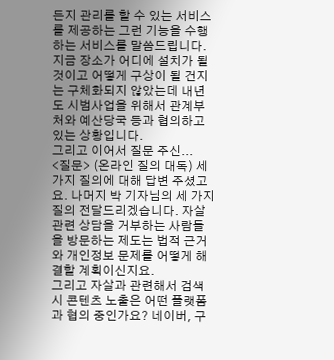든지 관리를 할 수 있는 서비스를 제공하는 그런 기능을 수행하는 서비스를 말씀드립니다.
지금 장소가 어디에 설치가 될 것이고 어떻게 구상이 될 건지는 구체화되지 않았는데 내년도 시범사업을 위해서 관계부처와 예산당국 등과 협의하고 있는 상황입니다.
그리고 이어서 질문 주신...
<질문> (온라인 질의 대독) 세 가지 질의에 대해 답변 주셨고요. 나머지 박 기자님의 세 가지 질의 전달드리겠습니다. 자살 관련 상담을 거부하는 사람들을 방문하는 제도는 법적 근거와 개인정보 문제를 어떻게 해결할 계획이신지요.
그리고 자살과 관련해서 검색 시 콘텐츠 노출은 어떤 플랫폼과 협의 중인가요? 네이버, 구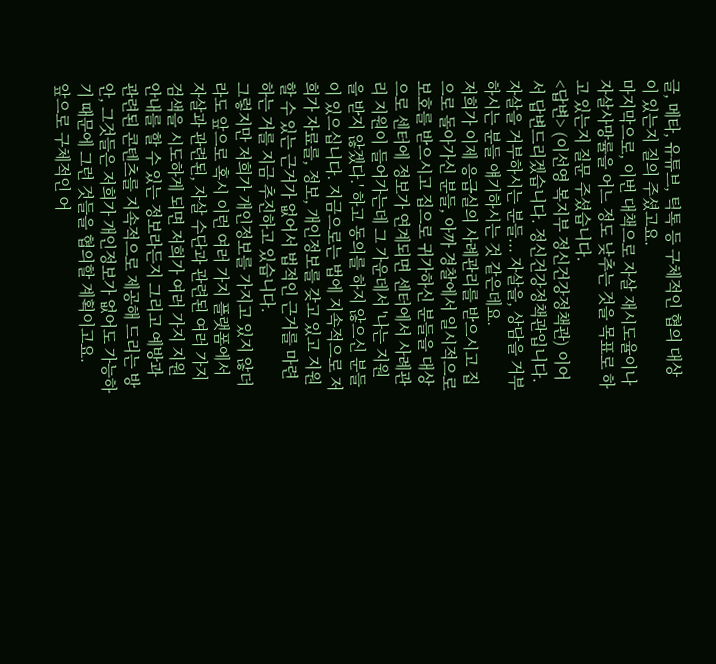글, 메타, 유튜브, 틱톡 등 구체적인 협의 대상이 있는지 질의 주셨고요.
마지막으로, 이번 대책으로 자살 재시도율이나 자살사망률을 어느 정도 낮추는 것을 목표로 하고 있는지 질문 주셨습니다.
<답변> (이선영 복지부 정신건강정책관) 이어서 답변드리겠습니다. 정신건강정책관입니다. 자살을 거부하시는 분들... 자살을, 상담을 거부하시는 분들 얘기하시는 것 같은데요.
저희가 이제 응급실의 사례관리를 받으시고 집으로 돌아가신 분들, 아까 경찰에서 일시적으로 보호를 받으시고 집으로 귀가하신 분들을 대상으로 센터에 정보가 연계되면 센터에서 사례관리 지원이 들어가는데 그 가운데서 '나는 지원을 받지 않겠다.' 하고 동의를 하지 않으신 분들이 있으십니다. 지금으로는 법에 지속적으로 저희가 자료를, 정보, 개인정보를 갖고 있고 지원할 수 있는 근거가 없어서 법적인 근거를 마련하는 거를 지금 추진하고 있습니다.
그렇지만 저희가 개인정보를 가지고 있지 않더라도 앞으로 혹시 이런 여러 가지 플랫폼에서 자살과 관련된, 자살 수단과 관련된 여러 가지 검색을 시도하게 되면 저희가 여러 가지 지원 안내를 할 수 있는 정보라든지 그리고 예방과 관련된 콘텐츠를 지속적으로 제공해 드리는 방안, 그것들은 저희가 개인정보가 없어도 가능하기 때문에 그런 것들을 협의할 계획이고요.
앞으로 구체적인 어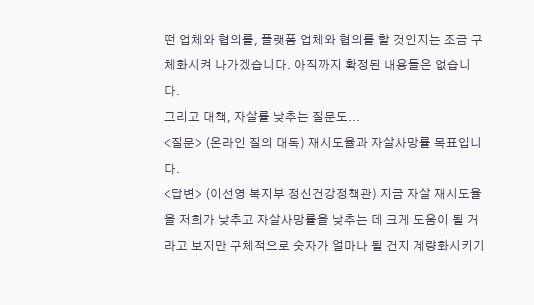떤 업체와 협의를, 플랫폼 업체와 협의를 할 것인지는 조금 구체화시켜 나가겠습니다. 아직까지 확정된 내용들은 없습니다.
그리고 대책, 자살률 낮추는 질문도...
<질문> (온라인 질의 대독) 재시도율과 자살사망률 목표입니다.
<답변> (이선영 복지부 정신건강정책관) 지금 자살 재시도율을 저희가 낮추고 자살사망률을 낮추는 데 크게 도움이 될 거라고 보지만 구체적으로 숫자가 얼마나 될 건지 계량화시키기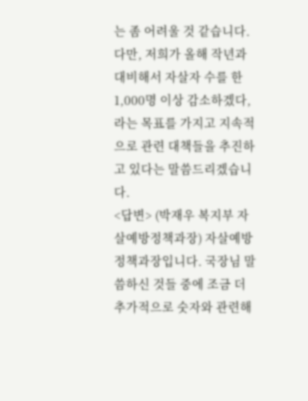는 좀 어려울 것 같습니다.
다만, 저희가 올해 작년과 대비해서 자살자 수를 한 1,000명 이상 감소하겠다, 라는 목표를 가지고 지속적으로 관련 대책들을 추진하고 있다는 말씀드리겠습니다.
<답변> (박재우 복지부 자살예방정책과장) 자살예방정책과장입니다. 국장님 말씀하신 것들 중에 조금 더 추가적으로 숫자와 관련해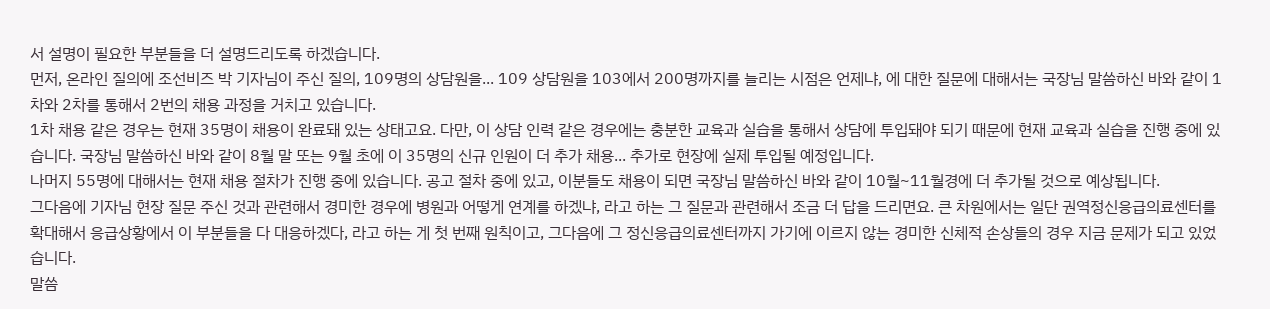서 설명이 필요한 부분들을 더 설명드리도록 하겠습니다.
먼저, 온라인 질의에 조선비즈 박 기자님이 주신 질의, 109명의 상담원을... 109 상담원을 103에서 200명까지를 늘리는 시점은 언제냐, 에 대한 질문에 대해서는 국장님 말씀하신 바와 같이 1차와 2차를 통해서 2번의 채용 과정을 거치고 있습니다.
1차 채용 같은 경우는 현재 35명이 채용이 완료돼 있는 상태고요. 다만, 이 상담 인력 같은 경우에는 충분한 교육과 실습을 통해서 상담에 투입돼야 되기 때문에 현재 교육과 실습을 진행 중에 있습니다. 국장님 말씀하신 바와 같이 8월 말 또는 9월 초에 이 35명의 신규 인원이 더 추가 채용... 추가로 현장에 실제 투입될 예정입니다.
나머지 55명에 대해서는 현재 채용 절차가 진행 중에 있습니다. 공고 절차 중에 있고, 이분들도 채용이 되면 국장님 말씀하신 바와 같이 10월~11월경에 더 추가될 것으로 예상됩니다.
그다음에 기자님 현장 질문 주신 것과 관련해서 경미한 경우에 병원과 어떻게 연계를 하겠냐, 라고 하는 그 질문과 관련해서 조금 더 답을 드리면요. 큰 차원에서는 일단 권역정신응급의료센터를 확대해서 응급상황에서 이 부분들을 다 대응하겠다, 라고 하는 게 첫 번째 원칙이고, 그다음에 그 정신응급의료센터까지 가기에 이르지 않는 경미한 신체적 손상들의 경우 지금 문제가 되고 있었습니다.
말씀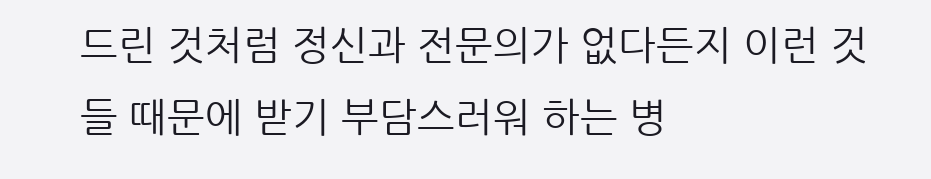드린 것처럼 정신과 전문의가 없다든지 이런 것들 때문에 받기 부담스러워 하는 병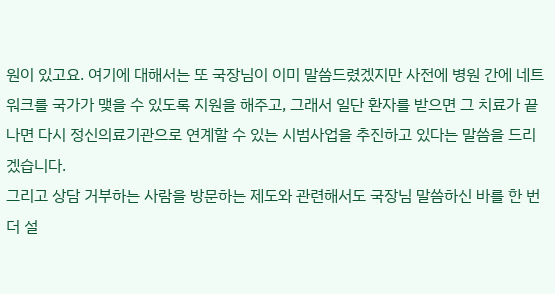원이 있고요. 여기에 대해서는 또 국장님이 이미 말씀드렸겠지만 사전에 병원 간에 네트워크를 국가가 맺을 수 있도록 지원을 해주고, 그래서 일단 환자를 받으면 그 치료가 끝나면 다시 정신의료기관으로 연계할 수 있는 시범사업을 추진하고 있다는 말씀을 드리겠습니다.
그리고 상담 거부하는 사람을 방문하는 제도와 관련해서도 국장님 말씀하신 바를 한 번 더 설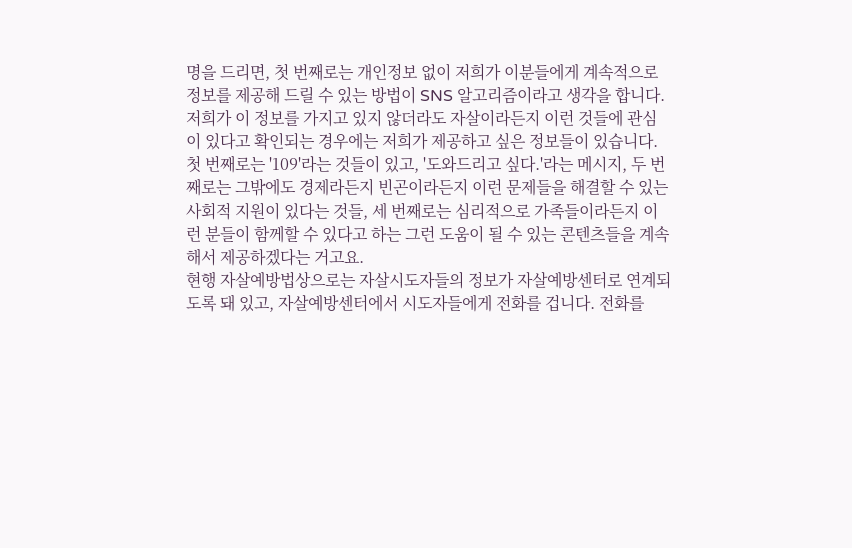명을 드리면, 첫 번째로는 개인정보 없이 저희가 이분들에게 계속적으로 정보를 제공해 드릴 수 있는 방법이 SNS 알고리즘이라고 생각을 합니다. 저희가 이 정보를 가지고 있지 않더라도 자살이라든지 이런 것들에 관심이 있다고 확인되는 경우에는 저희가 제공하고 싶은 정보들이 있습니다.
첫 번째로는 '109'라는 것들이 있고, '도와드리고 싶다.'라는 메시지, 두 번째로는 그밖에도 경제라든지 빈곤이라든지 이런 문제들을 해결할 수 있는 사회적 지원이 있다는 것들, 세 번째로는 심리적으로 가족들이라든지 이런 분들이 함께할 수 있다고 하는 그런 도움이 될 수 있는 콘텐츠들을 계속해서 제공하겠다는 거고요.
현행 자살예방법상으로는 자살시도자들의 정보가 자살예방센터로 연계되도록 돼 있고, 자살예방센터에서 시도자들에게 전화를 겁니다. 전화를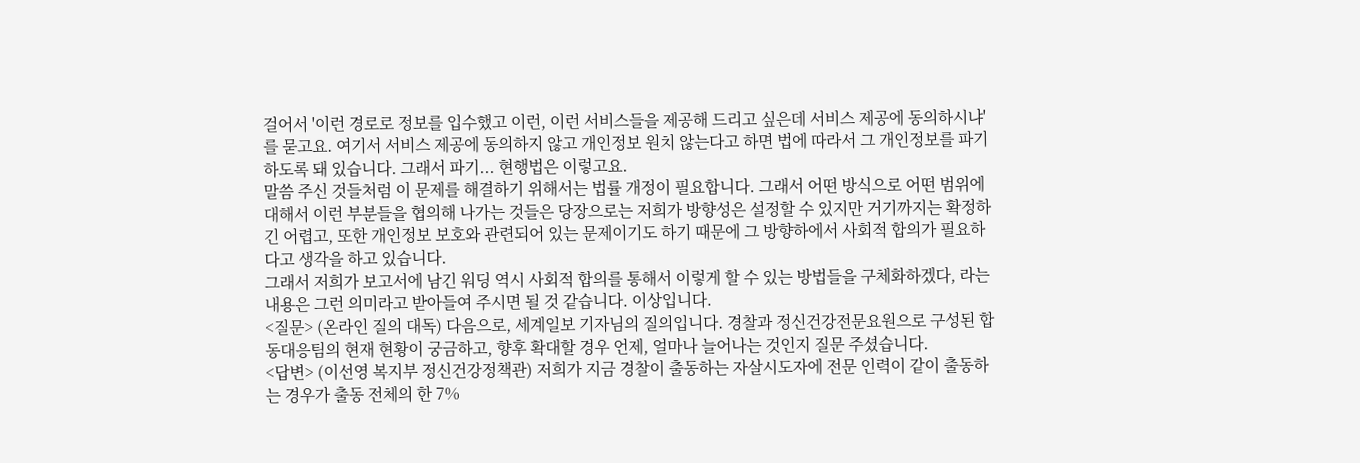걸어서 '이런 경로로 정보를 입수했고 이런, 이런 서비스들을 제공해 드리고 싶은데 서비스 제공에 동의하시냐'를 묻고요. 여기서 서비스 제공에 동의하지 않고 개인정보 원치 않는다고 하면 법에 따라서 그 개인정보를 파기하도록 돼 있습니다. 그래서 파기... 현행법은 이렇고요.
말씀 주신 것들처럼 이 문제를 해결하기 위해서는 법률 개정이 필요합니다. 그래서 어떤 방식으로 어떤 범위에 대해서 이런 부분들을 협의해 나가는 것들은 당장으로는 저희가 방향성은 설정할 수 있지만 거기까지는 확정하긴 어렵고, 또한 개인정보 보호와 관련되어 있는 문제이기도 하기 때문에 그 방향하에서 사회적 합의가 필요하다고 생각을 하고 있습니다.
그래서 저희가 보고서에 남긴 워딩 역시 사회적 합의를 통해서 이렇게 할 수 있는 방법들을 구체화하겠다, 라는 내용은 그런 의미라고 받아들여 주시면 될 것 같습니다. 이상입니다.
<질문> (온라인 질의 대독) 다음으로, 세계일보 기자님의 질의입니다. 경찰과 정신건강전문요원으로 구성된 합동대응팀의 현재 현황이 궁금하고, 향후 확대할 경우 언제, 얼마나 늘어나는 것인지 질문 주셨습니다.
<답변> (이선영 복지부 정신건강정책관) 저희가 지금 경찰이 출동하는 자살시도자에 전문 인력이 같이 출동하는 경우가 출동 전체의 한 7%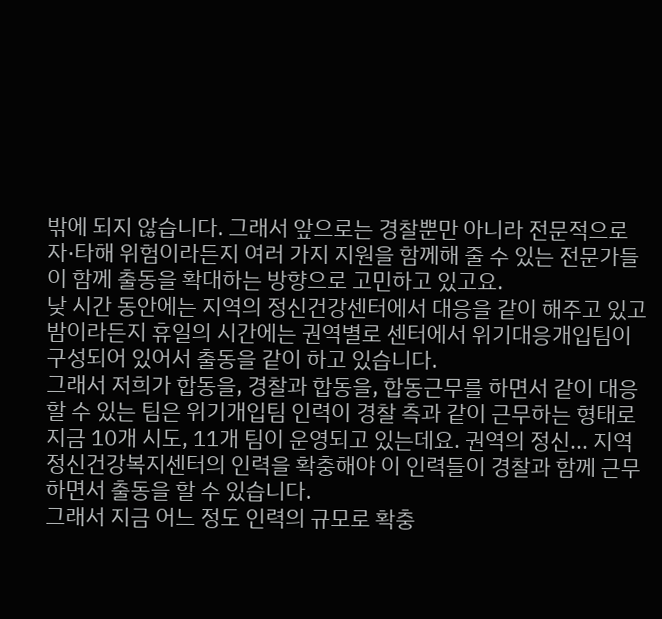밖에 되지 않습니다. 그래서 앞으로는 경찰뿐만 아니라 전문적으로 자·타해 위험이라든지 여러 가지 지원을 함께해 줄 수 있는 전문가들이 함께 출동을 확대하는 방향으로 고민하고 있고요.
낮 시간 동안에는 지역의 정신건강센터에서 대응을 같이 해주고 있고 밤이라든지 휴일의 시간에는 권역별로 센터에서 위기대응개입팀이 구성되어 있어서 출동을 같이 하고 있습니다.
그래서 저희가 합동을, 경찰과 합동을, 합동근무를 하면서 같이 대응할 수 있는 팀은 위기개입팀 인력이 경찰 측과 같이 근무하는 형태로 지금 10개 시도, 11개 팀이 운영되고 있는데요. 권역의 정신... 지역 정신건강복지센터의 인력을 확충해야 이 인력들이 경찰과 함께 근무하면서 출동을 할 수 있습니다.
그래서 지금 어느 정도 인력의 규모로 확충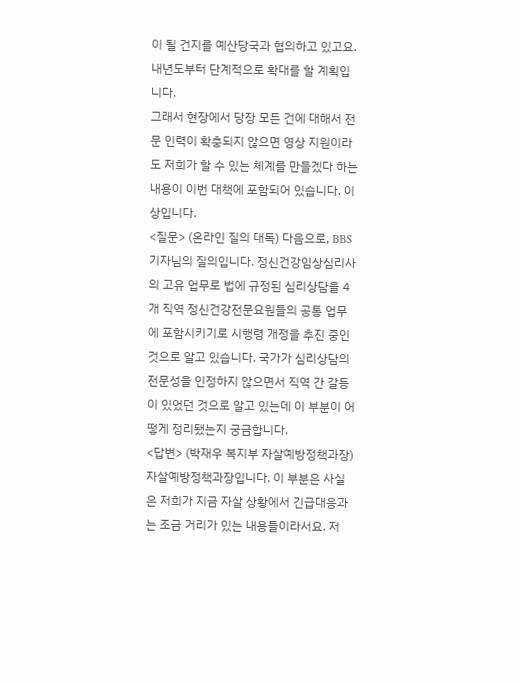이 될 건지를 예산당국과 협의하고 있고요. 내년도부터 단계적으로 확대를 할 계획입니다.
그래서 현장에서 당장 모든 건에 대해서 전문 인력이 확충되지 않으면 영상 지원이라도 저희가 할 수 있는 체계를 만들겠다 하는 내용이 이번 대책에 포함되어 있습니다. 이상입니다.
<질문> (온라인 질의 대독) 다음으로, BBS 기자님의 질의입니다. 정신건강임상심리사의 고유 업무로 법에 규정된 심리상담을 4개 직역 정신건강전문요원들의 공통 업무에 포함시키기로 시행령 개정을 추진 중인 것으로 알고 있습니다. 국가가 심리상담의 전문성을 인정하지 않으면서 직역 간 갈등이 있었던 것으로 알고 있는데 이 부분이 어떻게 정리됐는지 궁금합니다.
<답변> (박재우 복지부 자살예방정책과장) 자살예방정책과장입니다. 이 부분은 사실은 저희가 지금 자살 상황에서 긴급대응과는 조금 거리가 있는 내용들이라서요. 저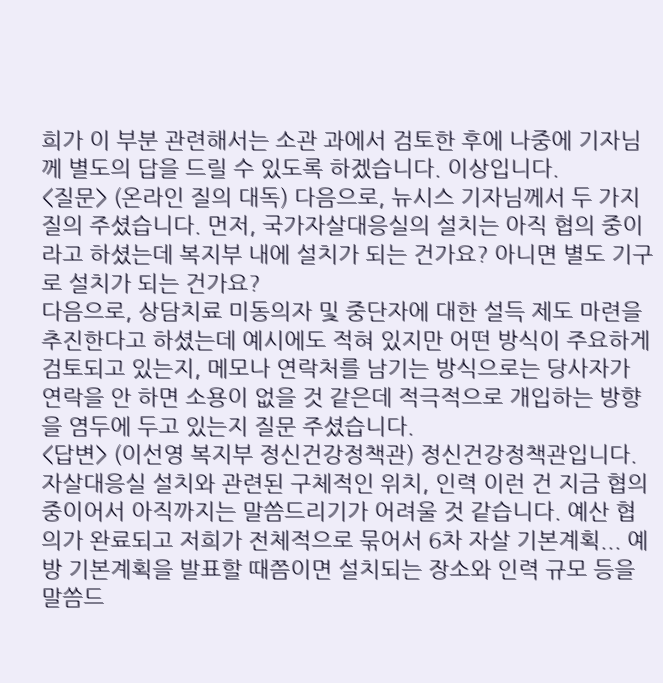희가 이 부분 관련해서는 소관 과에서 검토한 후에 나중에 기자님께 별도의 답을 드릴 수 있도록 하겠습니다. 이상입니다.
<질문> (온라인 질의 대독) 다음으로, 뉴시스 기자님께서 두 가지 질의 주셨습니다. 먼저, 국가자살대응실의 설치는 아직 협의 중이라고 하셨는데 복지부 내에 설치가 되는 건가요? 아니면 별도 기구로 설치가 되는 건가요?
다음으로, 상담치료 미동의자 및 중단자에 대한 설득 제도 마련을 추진한다고 하셨는데 예시에도 적혀 있지만 어떤 방식이 주요하게 검토되고 있는지, 메모나 연락처를 남기는 방식으로는 당사자가 연락을 안 하면 소용이 없을 것 같은데 적극적으로 개입하는 방향을 염두에 두고 있는지 질문 주셨습니다.
<답변> (이선영 복지부 정신건강정책관) 정신건강정책관입니다. 자살대응실 설치와 관련된 구체적인 위치, 인력 이런 건 지금 협의 중이어서 아직까지는 말씀드리기가 어려울 것 같습니다. 예산 협의가 완료되고 저희가 전체적으로 묶어서 6차 자살 기본계획... 예방 기본계획을 발표할 때쯤이면 설치되는 장소와 인력 규모 등을 말씀드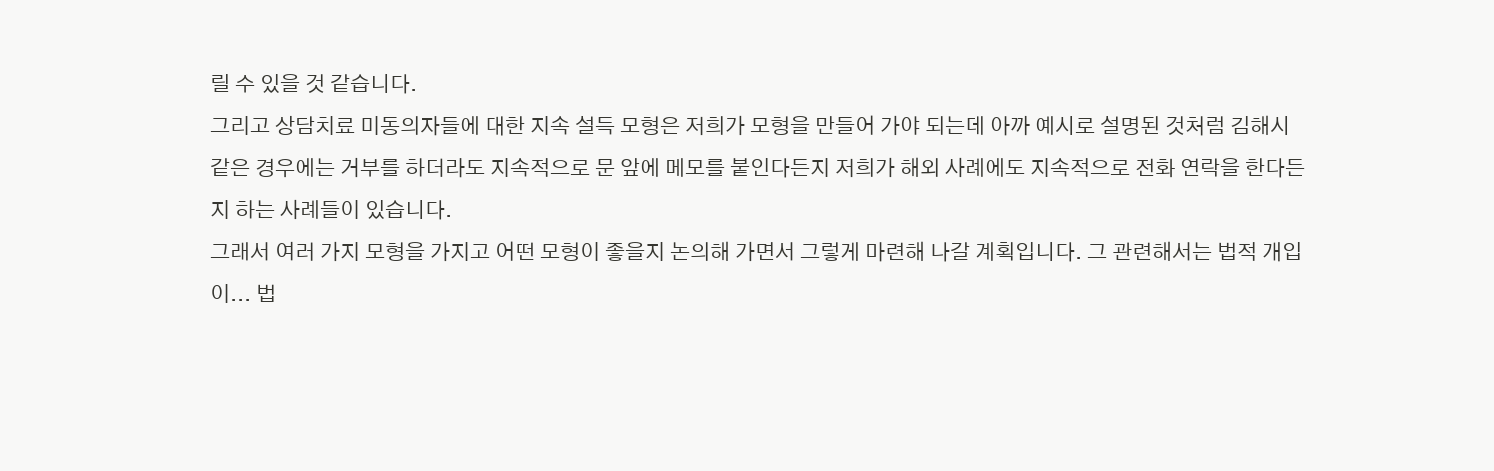릴 수 있을 것 같습니다.
그리고 상담치료 미동의자들에 대한 지속 설득 모형은 저희가 모형을 만들어 가야 되는데 아까 예시로 설명된 것처럼 김해시 같은 경우에는 거부를 하더라도 지속적으로 문 앞에 메모를 붙인다든지 저희가 해외 사례에도 지속적으로 전화 연락을 한다든지 하는 사례들이 있습니다.
그래서 여러 가지 모형을 가지고 어떤 모형이 좋을지 논의해 가면서 그렇게 마련해 나갈 계획입니다. 그 관련해서는 법적 개입이... 법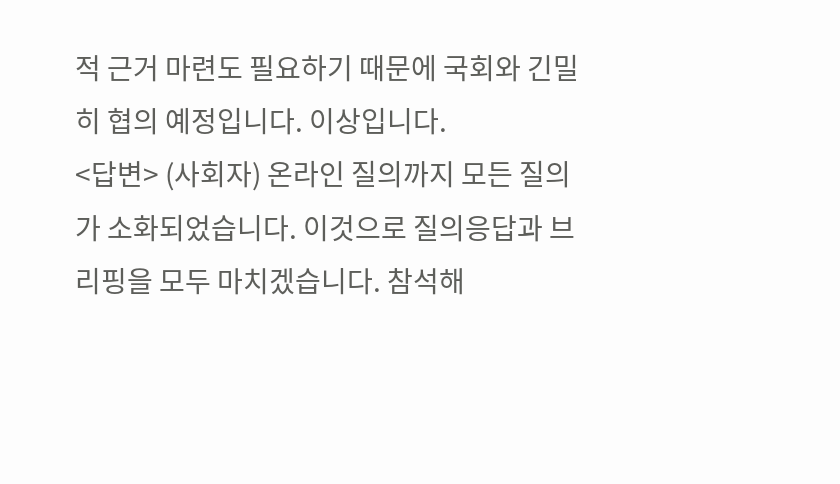적 근거 마련도 필요하기 때문에 국회와 긴밀히 협의 예정입니다. 이상입니다.
<답변> (사회자) 온라인 질의까지 모든 질의가 소화되었습니다. 이것으로 질의응답과 브리핑을 모두 마치겠습니다. 참석해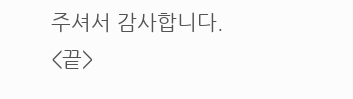주셔서 감사합니다.
<끝>